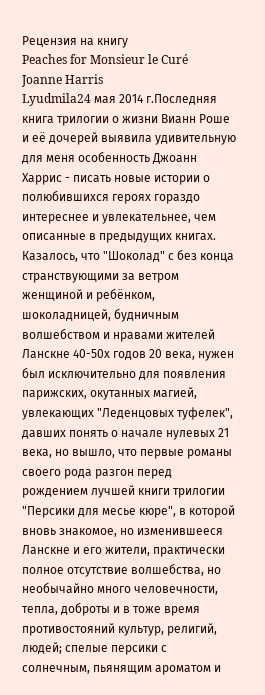Рецензия на книгу
Peaches for Monsieur le Curé
Joanne Harris
Lyudmila24 мая 2014 г.Последняя книга трилогии о жизни Вианн Роше и её дочерей выявила удивительную для меня особенность Джоанн Харрис - писать новые истории о полюбившихся героях гораздо интереснее и увлекательнее, чем описанные в предыдущих книгах. Казалось, что "Шоколад" с без конца странствующими за ветром женщиной и ребёнком, шоколадницей, будничным волшебством и нравами жителей Ланскне 40-50х годов 20 века, нужен был исключительно для появления парижских, окутанных магией, увлекающих "Леденцовых туфелек", давших понять о начале нулевых 21 века, но вышло, что первые романы своего рода разгон перед рождением лучшей книги трилогии "Персики для месье кюре", в которой вновь знакомое, но изменившееся Ланскне и его жители, практически полное отсутствие волшебства, но необычайно много человечности, тепла, доброты и в тоже время противостояний культур, религий, людей; спелые персики с солнечным, пьянящим ароматом и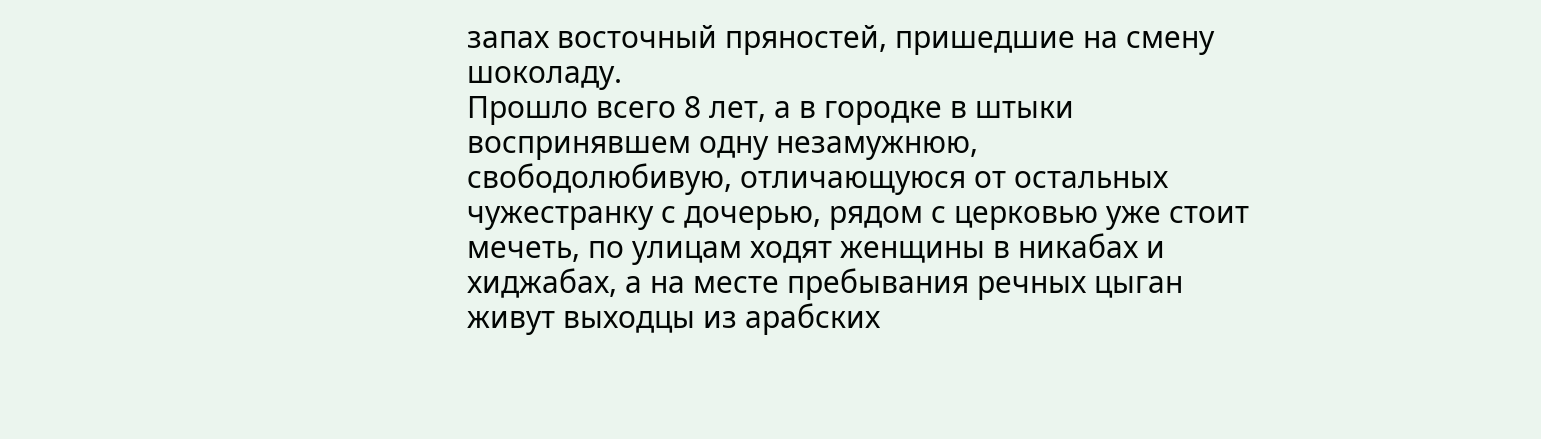запах восточный пряностей, пришедшие на смену шоколаду.
Прошло всего 8 лет, а в городке в штыки воспринявшем одну незамужнюю, свободолюбивую, отличающуюся от остальных чужестранку с дочерью, рядом с церковью уже стоит мечеть, по улицам ходят женщины в никабах и хиджабах, а на месте пребывания речных цыган живут выходцы из арабских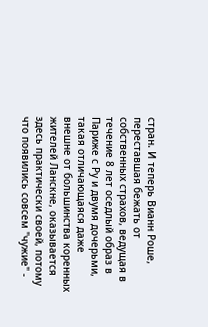стран. И теперь Вианн Роше, переставшая бежать от собственных страхов, ведущая в течение 8 лет оседлый образ в Париже с Ру и двумя дочерьми, такая отличающаяся даже внешне от большинства коренных жителей Ланскне, оказывается здесь практически своей, потому что появились совсем "чужие" -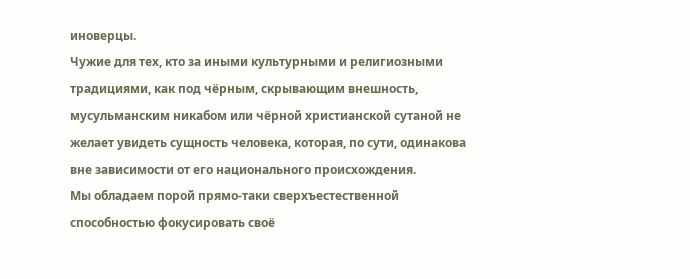иноверцы.
Чужие для тех, кто за иными культурными и религиозными традициями, как под чёрным, скрывающим внешность, мусульманским никабом или чёрной христианской сутаной не желает увидеть сущность человека, которая, по сути, одинакова вне зависимости от его национального происхождения.
Мы обладаем порой прямо-таки сверхъестественной способностью фокусировать своё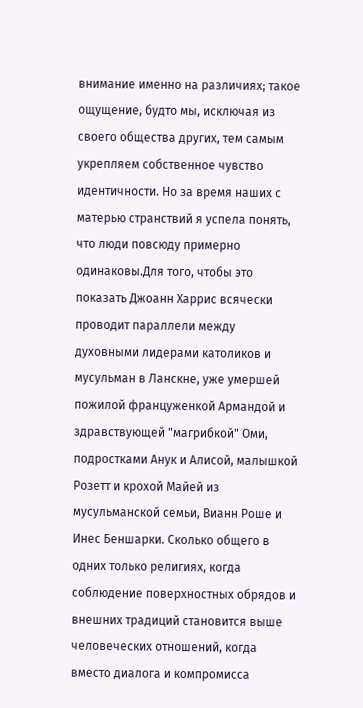внимание именно на различиях; такое ощущение, будто мы, исключая из своего общества других, тем самым укрепляем собственное чувство идентичности. Но за время наших с матерью странствий я успела понять, что люди повсюду примерно одинаковы.Для того, чтобы это показать Джоанн Харрис всячески проводит параллели между духовными лидерами католиков и мусульман в Ланскне, уже умершей пожилой француженкой Армандой и здравствующей "магрибкой" Оми, подростками Анук и Алисой, малышкой Розетт и крохой Майей из мусульманской семьи, Вианн Роше и Инес Беншарки. Сколько общего в одних только религиях, когда соблюдение поверхностных обрядов и внешних традиций становится выше человеческих отношений, когда вместо диалога и компромисса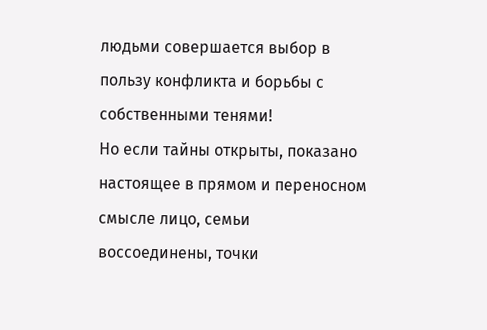людьми совершается выбор в пользу конфликта и борьбы с собственными тенями!
Но если тайны открыты, показано настоящее в прямом и переносном смысле лицо, семьи воссоединены, точки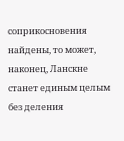соприкосновения найдены, то может, наконец, Ланскне станет единым целым без деления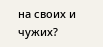на своих и чужих?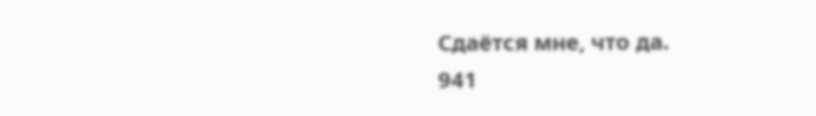Сдаётся мне, что да.
941